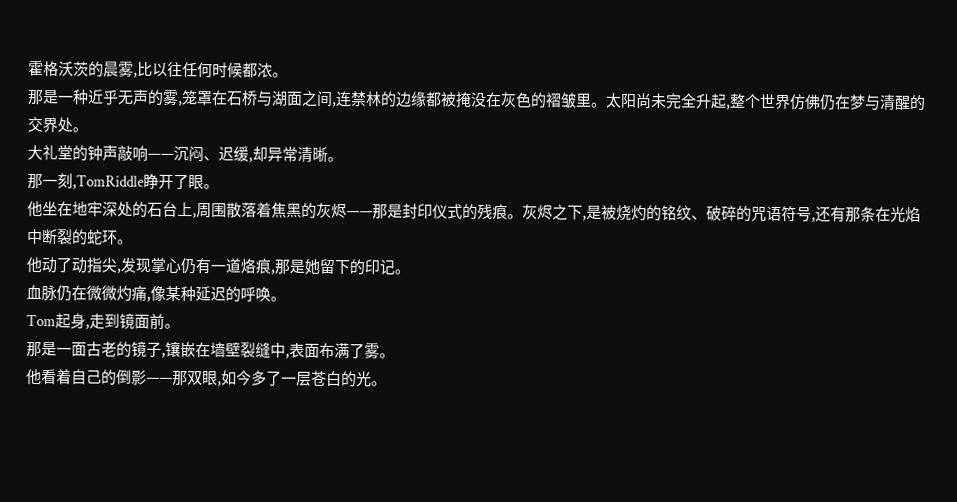霍格沃茨的晨雾,比以往任何时候都浓。
那是一种近乎无声的雾,笼罩在石桥与湖面之间,连禁林的边缘都被掩没在灰色的褶皱里。太阳尚未完全升起,整个世界仿佛仍在梦与清醒的交界处。
大礼堂的钟声敲响——沉闷、迟缓,却异常清晰。
那一刻,TomRiddle睁开了眼。
他坐在地牢深处的石台上,周围散落着焦黑的灰烬——那是封印仪式的残痕。灰烬之下,是被烧灼的铭纹、破碎的咒语符号,还有那条在光焰中断裂的蛇环。
他动了动指尖,发现掌心仍有一道烙痕,那是她留下的印记。
血脉仍在微微灼痛,像某种延迟的呼唤。
Tom起身,走到镜面前。
那是一面古老的镜子,镶嵌在墙壁裂缝中,表面布满了雾。
他看着自己的倒影——那双眼,如今多了一层苍白的光。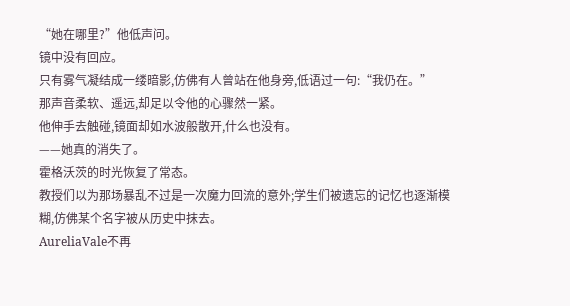“她在哪里?”他低声问。
镜中没有回应。
只有雾气凝结成一缕暗影,仿佛有人曾站在他身旁,低语过一句:“我仍在。”
那声音柔软、遥远,却足以令他的心骤然一紧。
他伸手去触碰,镜面却如水波般散开,什么也没有。
——她真的消失了。
霍格沃茨的时光恢复了常态。
教授们以为那场暴乱不过是一次魔力回流的意外;学生们被遗忘的记忆也逐渐模糊,仿佛某个名字被从历史中抹去。
AureliaVale不再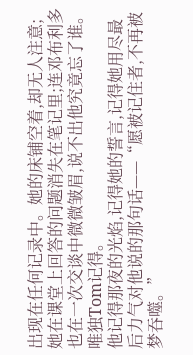出现在任何记录中。她的床铺空着,却无人注意;她在课堂上回答的问题消失在笔记里;连邓布利多也在一次交谈中微微皱眉,说不出他究竟忘了谁。
唯独Tom记得。
他记得那夜的光焰,记得她的誓言,记得她用尽最后力气对他说的那句话——“愿被记住者,不再被梦吞噬。”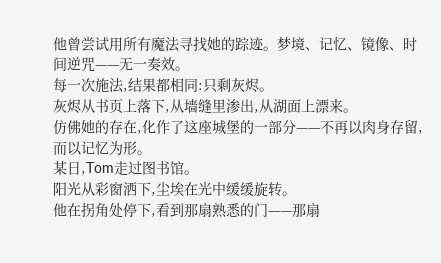他曾尝试用所有魔法寻找她的踪迹。梦境、记忆、镜像、时间逆咒——无一奏效。
每一次施法,结果都相同:只剩灰烬。
灰烬从书页上落下,从墙缝里渗出,从湖面上漂来。
仿佛她的存在,化作了这座城堡的一部分——不再以肉身存留,而以记忆为形。
某日,Tom走过图书馆。
阳光从彩窗洒下,尘埃在光中缓缓旋转。
他在拐角处停下,看到那扇熟悉的门——那扇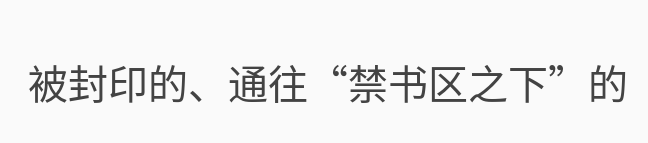被封印的、通往“禁书区之下”的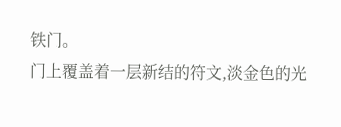铁门。
门上覆盖着一层新结的符文,淡金色的光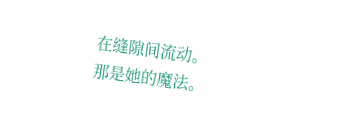在缝隙间流动。
那是她的魔法。